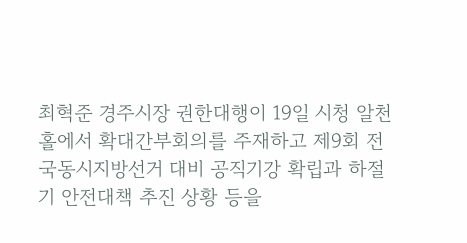최혁준 경주시장 권한대행이 19일 시청 알천홀에서 확대간부회의를 주재하고 제9회 전국동시지방선거 대비 공직기강 확립과 하절기 안전대책 추진 상황 등을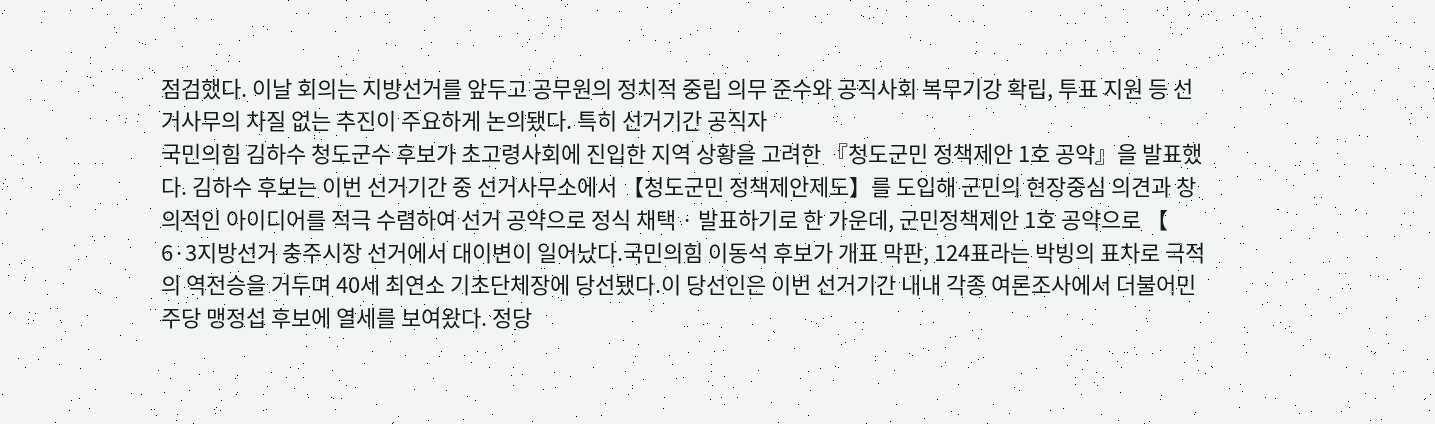점검했다. 이날 회의는 지방선거를 앞두고 공무원의 정치적 중립 의무 준수와 공직사회 복무기강 확립, 투표 지원 등 선거사무의 차질 없는 추진이 주요하게 논의됐다. 특히 선거기간 공직자
국민의힘 김하수 청도군수 후보가 초고령사회에 진입한 지역 상황을 고려한 『청도군민 정책제안 1호 공약』을 발표했다. 김하수 후보는 이번 선거기간 중 선거사무소에서 【청도군민 정책제안제도】를 도입해 군민의 현장중심 의견과 창의적인 아이디어를 적극 수렴하여 선거 공약으로 정식 채택 · 발표하기로 한 가운데, 군민정책제안 1호 공약으로 【
6·3지방선거 충주시장 선거에서 대이변이 일어났다.국민의힘 이동석 후보가 개표 막판, 124표라는 박빙의 표차로 극적의 역전승을 거두며 40세 최연소 기초단체장에 당선됐다.이 당선인은 이번 선거기간 내내 각종 여론조사에서 더불어민주당 맹정섭 후보에 열세를 보여왔다. 정당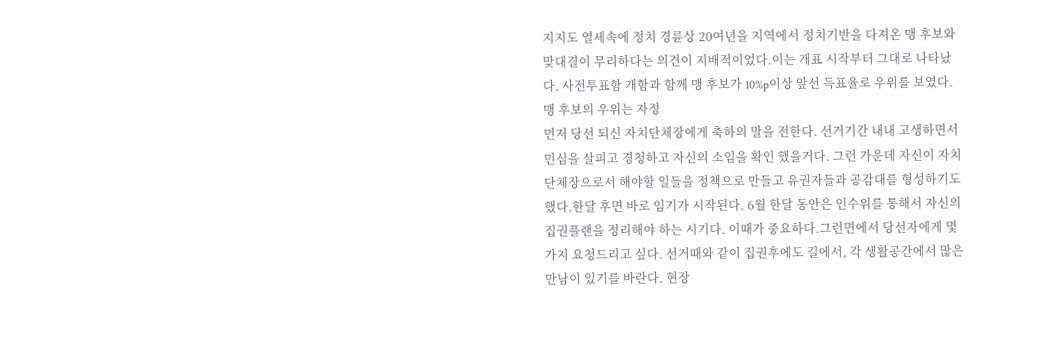지지도 열세속에 정치 경륜상 20여년을 지역에서 정치기반을 다져온 맹 후보와 맞대결이 무리하다는 의견이 지배적이었다.이는 개표 시작부터 그대로 나타났다. 사전투표함 개함과 함께 맹 후보가 10%p이상 앞선 득표율로 우위를 보였다.맹 후보의 우위는 자정
먼저 당선 되신 자치단체장에게 축하의 말을 전한다. 선거기간 내내 고생하면서 민심을 살피고 경청하고 자신의 소임을 확인 했을거다. 그런 가운데 자신이 자치단체장으로서 해야할 일들을 정책으로 만들고 유권자들과 공감대를 형성하기도 했다.한달 후면 바로 임기가 시작된다. 6월 한달 동안은 인수위를 통해서 자신의 집권플랜을 정리해야 하는 시기다. 이때가 중요하다.그런면에서 당선자에게 몇가지 요청드리고 싶다. 선거때와 같이 집권후에도 길에서, 각 생활공간에서 많은 만남이 있기를 바란다. 현장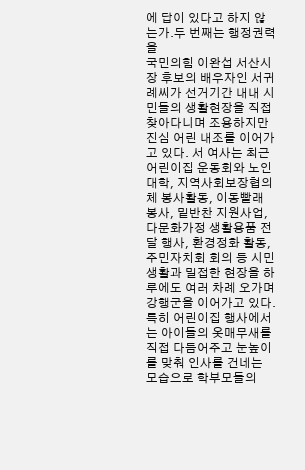에 답이 있다고 하지 않는가.두 번째는 행정권력을
국민의힘 이완섭 서산시장 후보의 배우자인 서귀례씨가 선거기간 내내 시민들의 생활현장을 직접 찾아다니며 조용하지만 진심 어린 내조를 이어가고 있다. 서 여사는 최근 어린이집 운동회와 노인대학, 지역사회보장협의체 봉사활동, 이동빨래 봉사, 밑반찬 지원사업, 다문화가정 생활용품 전달 행사, 환경정화 활동, 주민자치회 회의 등 시민 생활과 밀접한 현장을 하루에도 여러 차례 오가며 강행군을 이어가고 있다. 특히 어린이집 행사에서는 아이들의 옷매무새를 직접 다듬어주고 눈높이를 맞춰 인사를 건네는 모습으로 학부모들의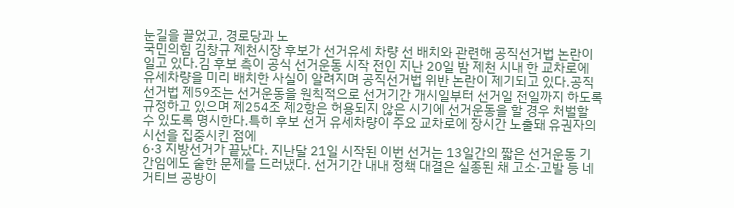눈길을 끌었고, 경로당과 노
국민의힘 김창규 제천시장 후보가 선거유세 차량 선 배치와 관련해 공직선거법 논란이 일고 있다.김 후보 측이 공식 선거운동 시작 전인 지난 20일 밤 제천 시내 한 교차로에 유세차량을 미리 배치한 사실이 알려지며 공직선거법 위반 논란이 제기되고 있다.공직선거법 제59조는 선거운동을 원칙적으로 선거기간 개시일부터 선거일 전일까지 하도록 규정하고 있으며 제254조 제2항은 허용되지 않은 시기에 선거운동을 할 경우 처벌할 수 있도록 명시한다.특히 후보 선거 유세차량이 주요 교차로에 장시간 노출돼 유권자의 시선을 집중시킨 점에
6·3 지방선거가 끝났다. 지난달 21일 시작된 이번 선거는 13일간의 짧은 선거운동 기간임에도 숱한 문제를 드러냈다. 선거기간 내내 정책 대결은 실종된 채 고소·고발 등 네거티브 공방이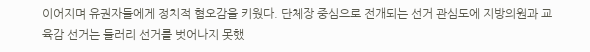이어지며 유권자들에게 정치적 혐오감을 키웠다. 단체장 중심으로 전개되는 선거 관심도에 지방의원과 교육감 선거는 들러리 선거를 벗어나지 못했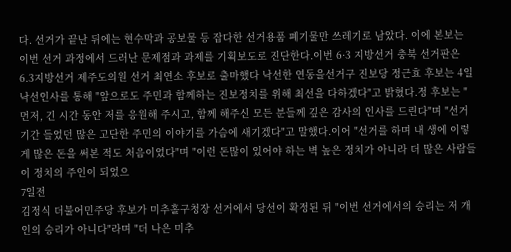다. 선거가 끝난 뒤에는 현수막과 공보물 등 잡다한 선거용품 폐기물만 쓰레기로 남았다. 이에 본보는 이번 선거 과정에서 드러난 문제점과 과제를 기획보도로 진단한다.이번 6·3 지방선거 충북 선거판은
6.3지방선거 제주도의원 선거 최연소 후보로 출마했다 낙선한 연동을선거구 진보당 정근효 후보는 4일 낙선인사를 통해 "앞으로도 주민과 함께하는 진보정치를 위해 최선을 다하겠다"고 밝혔다.정 후보는 "먼저, 긴 시간 동안 저를 응원해 주시고, 함께 해주신 모든 분들께 깊은 감사의 인사를 드린다"며 "선거기간 들었던 많은 고단한 주민의 이야기를 가슴에 새기겠다"고 말했다.이어 "선거를 하며 내 생에 이렇게 많은 돈을 써본 적도 처음이었다"며 "이런 돈많이 있어야 하는 벽 높은 정치가 아니라 더 많은 사람들이 정치의 주인이 되었으
7일전
김정식 더불어민주당 후보가 미추홀구청장 선거에서 당선이 확정된 뒤 "이번 선거에서의 승리는 저 개인의 승리가 아니다"라며 "더 나은 미추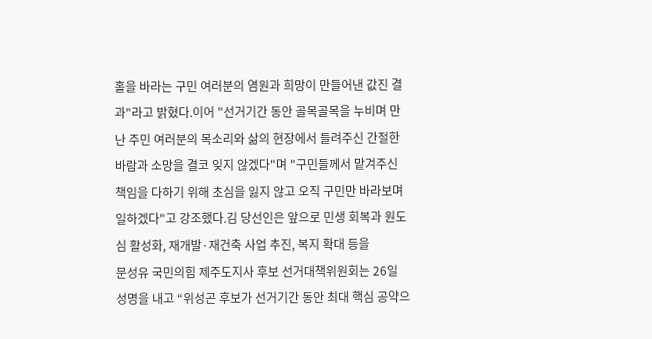홀을 바라는 구민 여러분의 염원과 희망이 만들어낸 값진 결과"라고 밝혔다.이어 "선거기간 동안 골목골목을 누비며 만난 주민 여러분의 목소리와 삶의 현장에서 들려주신 간절한 바람과 소망을 결코 잊지 않겠다"며 "구민들께서 맡겨주신 책임을 다하기 위해 초심을 잃지 않고 오직 구민만 바라보며 일하겠다"고 강조했다.김 당선인은 앞으로 민생 회복과 원도심 활성화, 재개발·재건축 사업 추진, 복지 확대 등을
문성유 국민의힘 제주도지사 후보 선거대책위원회는 26일 성명을 내고 “위성곤 후보가 선거기간 동안 최대 핵심 공약으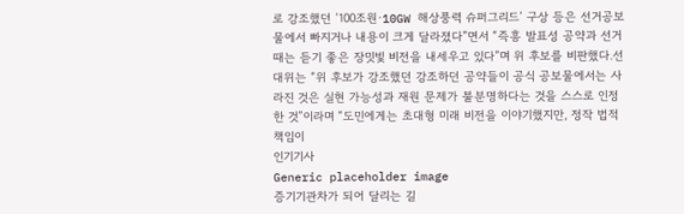로 강조했던 ‘100조원·10GW 해상풍력 슈퍼그리드’ 구상 등은 선거공보물에서 빠지거나 내용이 크게 달라졌다”면서 “즉흥 발표성 공약과 선거 때는 듣기 좋은 장밋빛 비전을 내세우고 있다”며 위 후보를 비판했다.선대위는 “위 후보가 강조했던 강조하던 공약들이 공식 공보물에서는 사라진 것은 실현 가능성과 재원 문제가 불분명하다는 것을 스스로 인정한 것”이라며 “도민에게는 초대형 미래 비전을 이야기했지만, 정작 법적 책임이
인기기사
Generic placeholder image
증기기관차가 되어 달리는 길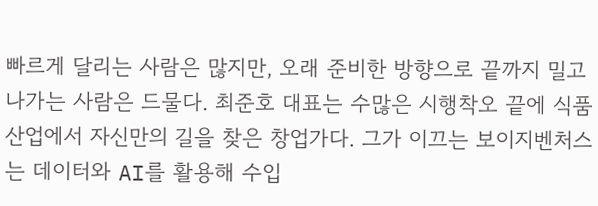빠르게 달리는 사람은 많지만, 오래 준비한 방향으로 끝까지 밀고 나가는 사람은 드물다. 최준호 대표는 수많은 시행착오 끝에 식품 산업에서 자신만의 길을 찾은 창업가다. 그가 이끄는 보이지벤처스는 데이터와 AI를 활용해 수입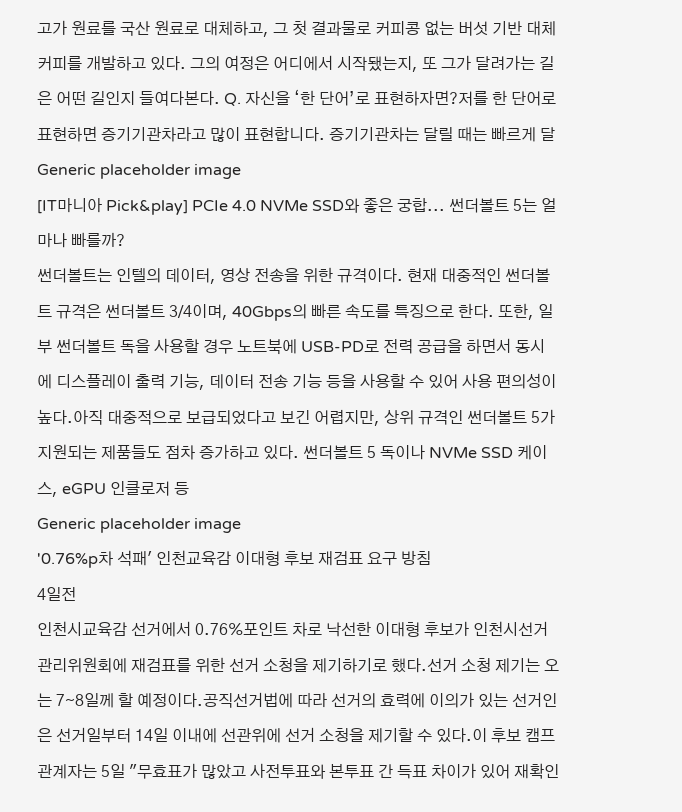고가 원료를 국산 원료로 대체하고, 그 첫 결과물로 커피콩 없는 버섯 기반 대체 커피를 개발하고 있다. 그의 여정은 어디에서 시작됐는지, 또 그가 달려가는 길은 어떤 길인지 들여다본다. Q. 자신을 ‘한 단어’로 표현하자면?저를 한 단어로 표현하면 증기기관차라고 많이 표현합니다. 증기기관차는 달릴 때는 빠르게 달
Generic placeholder image
[IT마니아 Pick&play] PCIe 4.0 NVMe SSD와 좋은 궁합... 썬더볼트 5는 얼마나 빠를까?
썬더볼트는 인텔의 데이터, 영상 전송을 위한 규격이다. 현재 대중적인 썬더볼트 규격은 썬더볼트 3/4이며, 40Gbps의 빠른 속도를 특징으로 한다. 또한, 일부 썬더볼트 독을 사용할 경우 노트북에 USB-PD로 전력 공급을 하면서 동시에 디스플레이 출력 기능, 데이터 전송 기능 등을 사용할 수 있어 사용 편의성이 높다.아직 대중적으로 보급되었다고 보긴 어렵지만, 상위 규격인 썬더볼트 5가 지원되는 제품들도 점차 증가하고 있다. 썬더볼트 5 독이나 NVMe SSD 케이스, eGPU 인클로저 등
Generic placeholder image
'0.76%p차 석패' 인천교육감 이대형 후보 재검표 요구 방침
4일전
인천시교육감 선거에서 0.76%포인트 차로 낙선한 이대형 후보가 인천시선거관리위원회에 재검표를 위한 선거 소청을 제기하기로 했다.선거 소청 제기는 오는 7∼8일께 할 예정이다.공직선거법에 따라 선거의 효력에 이의가 있는 선거인은 선거일부터 14일 이내에 선관위에 선거 소청을 제기할 수 있다.이 후보 캠프 관계자는 5일 "무효표가 많았고 사전투표와 본투표 간 득표 차이가 있어 재확인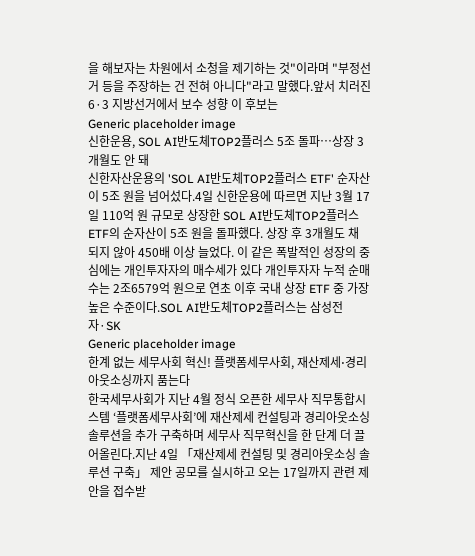을 해보자는 차원에서 소청을 제기하는 것"이라며 "부정선거 등을 주장하는 건 전혀 아니다"라고 말했다.앞서 치러진 6·3 지방선거에서 보수 성향 이 후보는
Generic placeholder image
신한운용, SOL AI반도체TOP2플러스 5조 돌파…상장 3개월도 안 돼
신한자산운용의 'SOL AI반도체TOP2플러스 ETF' 순자산이 5조 원을 넘어섰다.4일 신한운용에 따르면 지난 3월 17일 110억 원 규모로 상장한 SOL AI반도체TOP2플러스 ETF의 순자산이 5조 원을 돌파했다. 상장 후 3개월도 채 되지 않아 450배 이상 늘었다. 이 같은 폭발적인 성장의 중심에는 개인투자자의 매수세가 있다 개인투자자 누적 순매수는 2조6579억 원으로 연초 이후 국내 상장 ETF 중 가장 높은 수준이다.SOL AI반도체TOP2플러스는 삼성전자·SK
Generic placeholder image
한계 없는 세무사회 혁신! 플랫폼세무사회, 재산제세⋅경리아웃소싱까지 품는다
한국세무사회가 지난 4월 정식 오픈한 세무사 직무통합시스템 ‘플랫폼세무사회’에 재산제세 컨설팅과 경리아웃소싱 솔루션을 추가 구축하며 세무사 직무혁신을 한 단계 더 끌어올린다.지난 4일 「재산제세 컨설팅 및 경리아웃소싱 솔루션 구축」 제안 공모를 실시하고 오는 17일까지 관련 제안을 접수받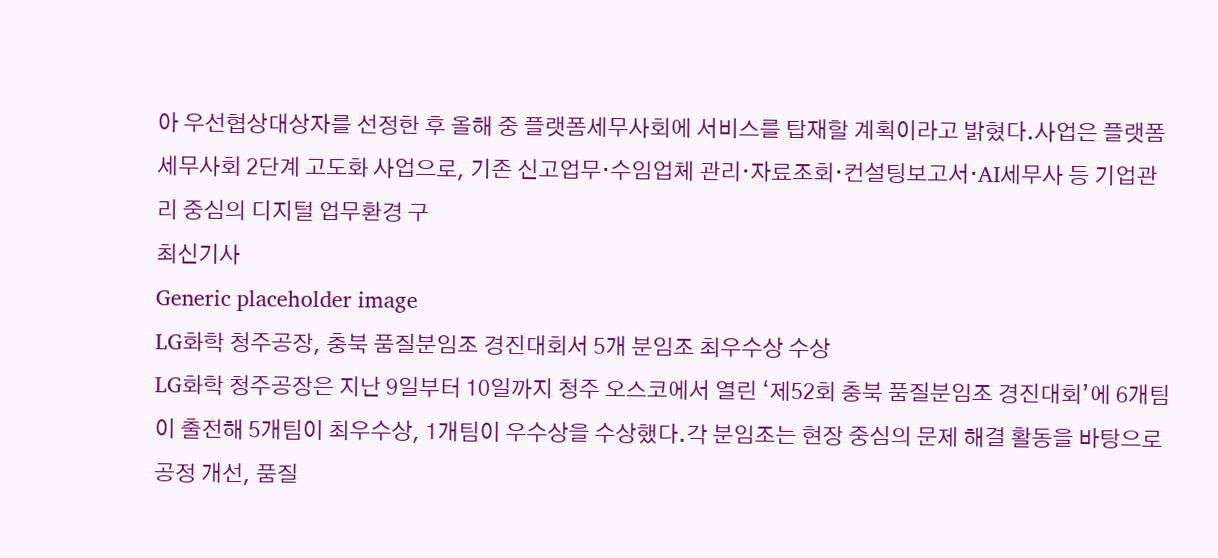아 우선협상대상자를 선정한 후 올해 중 플랫폼세무사회에 서비스를 탑재할 계획이라고 밝혔다.사업은 플랫폼세무사회 2단계 고도화 사업으로, 기존 신고업무⋅수임업체 관리⋅자료조회⋅컨설팅보고서⋅AI세무사 등 기업관리 중심의 디지털 업무환경 구
최신기사
Generic placeholder image
LG화학 청주공장, 충북 품질분임조 경진대회서 5개 분임조 최우수상 수상
LG화학 청주공장은 지난 9일부터 10일까지 청주 오스코에서 열린 ‘제52회 충북 품질분임조 경진대회’에 6개팀이 출전해 5개팀이 최우수상, 1개팀이 우수상을 수상했다.각 분임조는 현장 중심의 문제 해결 활동을 바탕으로 공정 개선, 품질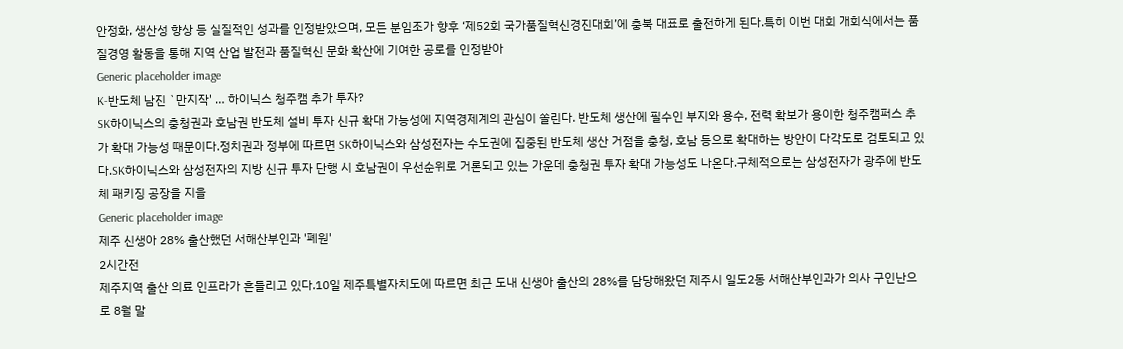안정화, 생산성 향상 등 실질적인 성과를 인정받았으며, 모든 분임조가 향후 ‘제52회 국가품질혁신경진대회’에 충북 대표로 출전하게 된다.특히 이번 대회 개회식에서는 품질경영 활동을 통해 지역 산업 발전과 품질혁신 문화 확산에 기여한 공로를 인정받아
Generic placeholder image
K-반도체 남진 `만지작' … 하이닉스 청주캠 추가 투자?
SK하이닉스의 충청권과 호남권 반도체 설비 투자 신규 확대 가능성에 지역경제계의 관심이 쏠린다. 반도체 생산에 필수인 부지와 용수, 전력 확보가 용이한 청주캠퍼스 추가 확대 가능성 때문이다.정치권과 정부에 따르면 SK하이닉스와 삼성전자는 수도권에 집중된 반도체 생산 거점을 충청, 호남 등으로 확대하는 방안이 다각도로 검토되고 있다.SK하이닉스와 삼성전자의 지방 신규 투자 단행 시 호남권이 우선순위로 거론되고 있는 가운데 충청권 투자 확대 가능성도 나온다.구체적으로는 삼성전자가 광주에 반도체 패키징 공장을 지을
Generic placeholder image
제주 신생아 28% 출산했던 서해산부인과 '폐원'
2시간전
제주지역 출산 의료 인프라가 흔들리고 있다.10일 제주특별자치도에 따르면 최근 도내 신생아 출산의 28%를 담당해왔던 제주시 일도2동 서해산부인과가 의사 구인난으로 8월 말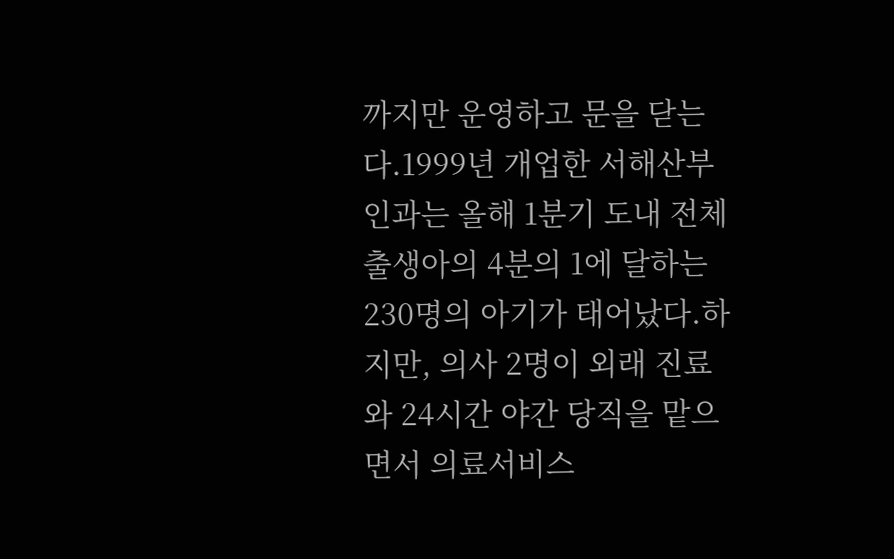까지만 운영하고 문을 닫는다.1999년 개업한 서해산부인과는 올해 1분기 도내 전체 출생아의 4분의 1에 달하는 230명의 아기가 태어났다.하지만, 의사 2명이 외래 진료와 24시간 야간 당직을 맡으면서 의료서비스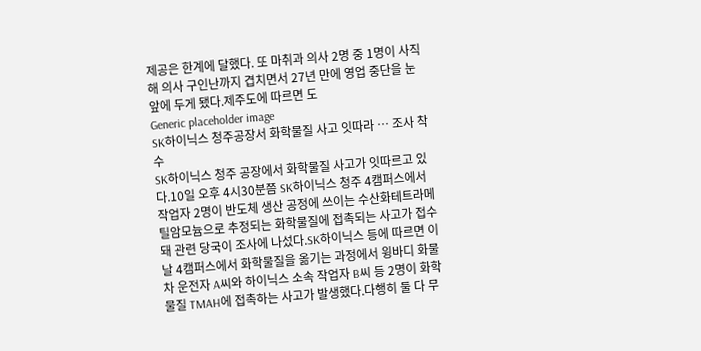제공은 한계에 달했다. 또 마취과 의사 2명 중 1명이 사직해 의사 구인난까지 겹치면서 27년 만에 영업 중단을 눈 앞에 두게 됐다.제주도에 따르면 도
Generic placeholder image
SK하이닉스 청주공장서 화학물질 사고 잇따라 … 조사 착수
SK하이닉스 청주 공장에서 화학물질 사고가 잇따르고 있다.10일 오후 4시30분쯤 SK하이닉스 청주 4캠퍼스에서 작업자 2명이 반도체 생산 공정에 쓰이는 수산화테트라메틸암모늄으로 추정되는 화학물질에 접촉되는 사고가 접수돼 관련 당국이 조사에 나섰다.SK하이닉스 등에 따르면 이날 4캠퍼스에서 화학물질을 옮기는 과정에서 윙바디 화물차 운전자 A씨와 하이닉스 소속 작업자 B씨 등 2명이 화학물질 TMAH에 접촉하는 사고가 발생했다.다행히 둘 다 무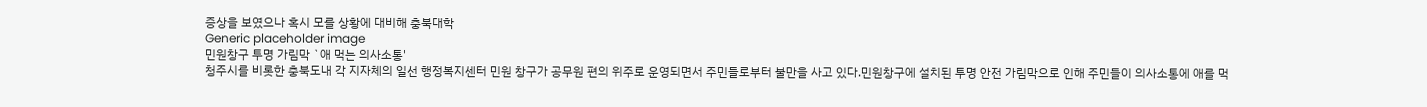증상을 보였으나 혹시 모를 상황에 대비해 충북대학
Generic placeholder image
민원창구 투명 가림막 `애 먹는 의사소통'
청주시를 비롯한 충북도내 각 지자체의 일선 행정복지센터 민원 창구가 공무원 편의 위주로 운영되면서 주민들로부터 불만을 사고 있다.민원창구에 설치된 투명 안전 가림막으로 인해 주민들이 의사소통에 애를 먹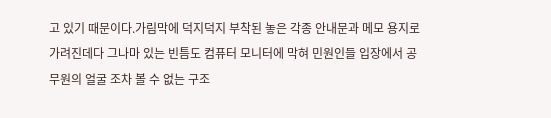고 있기 때문이다.가림막에 덕지덕지 부착된 놓은 각종 안내문과 메모 용지로 가려진데다 그나마 있는 빈틈도 컴퓨터 모니터에 막혀 민원인들 입장에서 공무원의 얼굴 조차 볼 수 없는 구조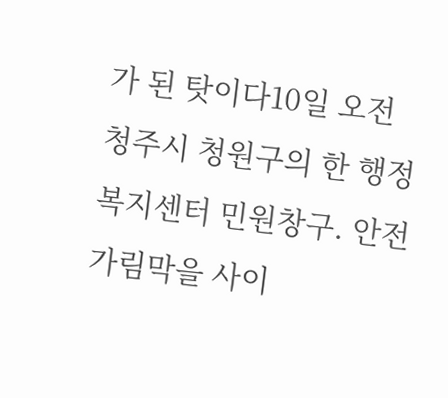가 된 탓이다10일 오전 청주시 청원구의 한 행정복지센터 민원창구. 안전 가림막을 사이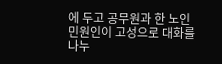에 두고 공무원과 한 노인 민원인이 고성으로 대화를 나누